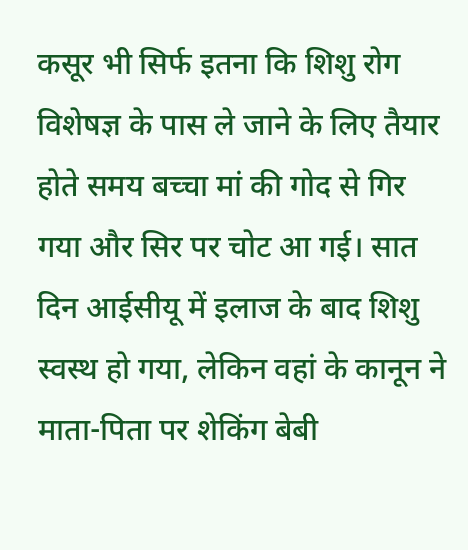कसूर भी सिर्फ इतना कि शिशु रोग विशेषज्ञ के पास ले जाने के लिए तैयार होते समय बच्चा मां की गोद से गिर गया और सिर पर चोट आ गई। सात दिन आईसीयू में इलाज के बाद शिशु स्वस्थ हो गया, लेकिन वहां के कानून ने माता-पिता पर शेकिंग बेबी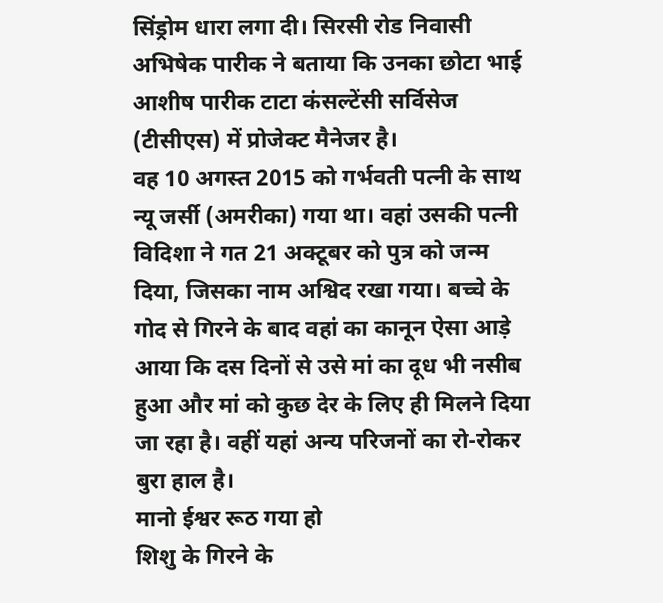सिंड्रोम धारा लगा दी। सिरसी रोड निवासी अभिषेक पारीक ने बताया कि उनका छोटा भाई आशीष पारीक टाटा कंसल्टेंसी सर्विसेज (टीसीएस) में प्रोजेक्ट मैनेजर है।
वह 10 अगस्त 2015 को गर्भवती पत्नी के साथ न्यू जर्सी (अमरीका) गया था। वहां उसकी पत्नी विदिशा ने गत 21 अक्टूबर को पुत्र को जन्म दिया, जिसका नाम अश्विद रखा गया। बच्चे के गोद से गिरने के बाद वहां का कानून ऐसा आड़े आया कि दस दिनों से उसे मां का दूध भी नसीब हुआ और मां को कुछ देर के लिए ही मिलने दिया जा रहा है। वहीं यहां अन्य परिजनों का रो-रोकर बुरा हाल है।
मानो ईश्वर रूठ गया हो
शिशु के गिरने के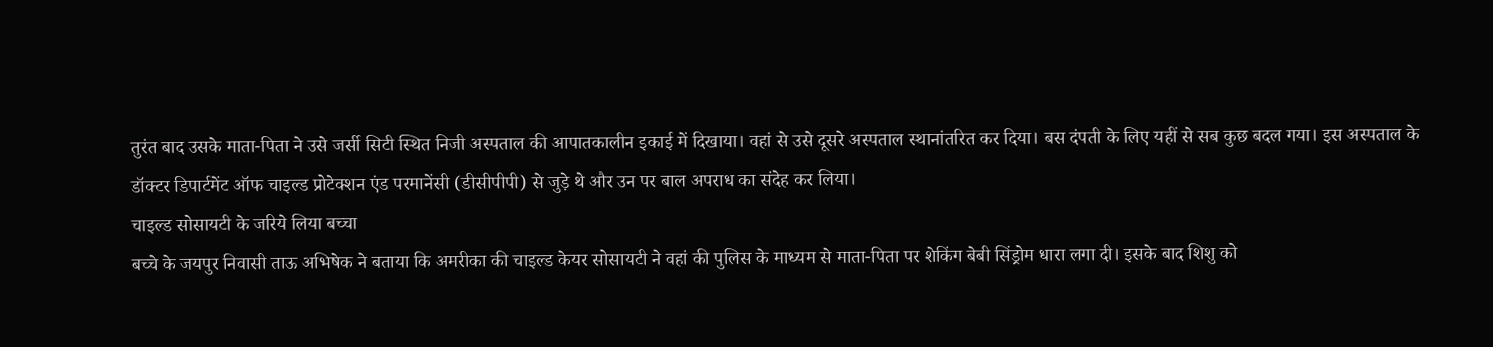तुरंत बाद उसके माता-पिता ने उसे जर्सी सिटी स्थित निजी अस्पताल की आपातकालीन इकाई में दिखाया। वहां से उसे दूसरे अस्पताल स्थानांतरित कर दिया। बस दंपती के लिए यहीं से सब कुछ बदल गया। इस अस्पताल के डॉक्टर डिपार्टमेंट ऑफ चाइल्ड प्रोटेक्शन एंड परमानेंसी (डीसीपीपी) से जुड़े थे और उन पर बाल अपराध का संदेह कर लिया।
चाइल्ड सोसायटी के जरिये लिया बच्चा
बच्चे के जयपुर निवासी ताऊ अभिषेक ने बताया कि अमरीका की चाइल्ड केयर सोसायटी ने वहां की पुलिस के माध्यम से माता-पिता पर शेकिंग बेबी सिंड्रोम धारा लगा दी। इसके बाद शिशु को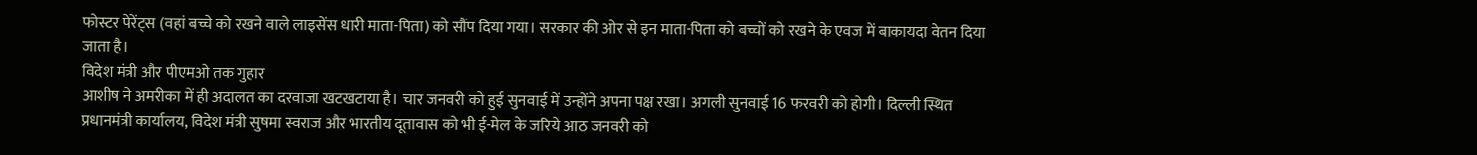फोस्टर पेरेंट्स (वहां बच्चे को रखने वाले लाइसेंस धारी माता-पिता) को सौंप दिया गया। सरकार की ओर से इन माता-पिता को बच्चों को रखने के एवज में बाकायदा वेतन दिया जाता है।
विदेश मंत्री और पीएमओ तक गुहार
आशीष ने अमरीका में ही अदालत का दरवाजा खटखटाया है। चार जनवरी को हुई सुनवाई में उन्होंने अपना पक्ष रखा। अगली सुनवाई 16 फरवरी को होगी। दिल्ली स्थित प्रधानमंत्री कार्यालय, विदेश मंत्री सुषमा स्वराज और भारतीय दूतावास को भी ई-मेल के जरिये आठ जनवरी को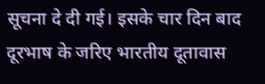सूचना दे दी गई। इसके चार दिन बाद दूरभाष के जरिए भारतीय दूतावास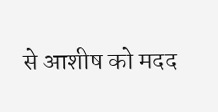से आशीष को मदद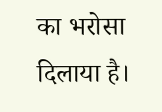का भरोसा दिलाया है।